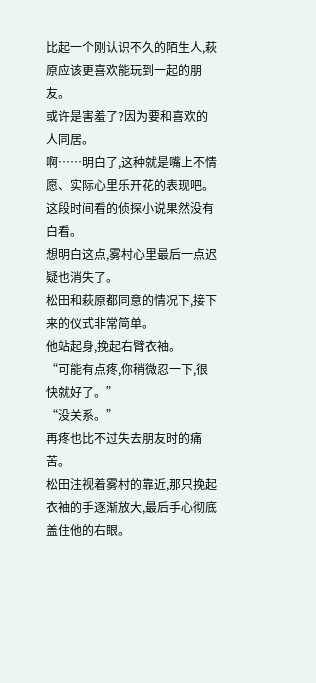比起一个刚认识不久的陌生人,萩原应该更喜欢能玩到一起的朋友。
或许是害羞了?因为要和喜欢的人同居。
啊……明白了,这种就是嘴上不情愿、实际心里乐开花的表现吧。
这段时间看的侦探小说果然没有白看。
想明白这点,雾村心里最后一点迟疑也消失了。
松田和萩原都同意的情况下,接下来的仪式非常简单。
他站起身,挽起右臂衣袖。
“可能有点疼,你稍微忍一下,很快就好了。”
“没关系。”
再疼也比不过失去朋友时的痛苦。
松田注视着雾村的靠近,那只挽起衣袖的手逐渐放大,最后手心彻底盖住他的右眼。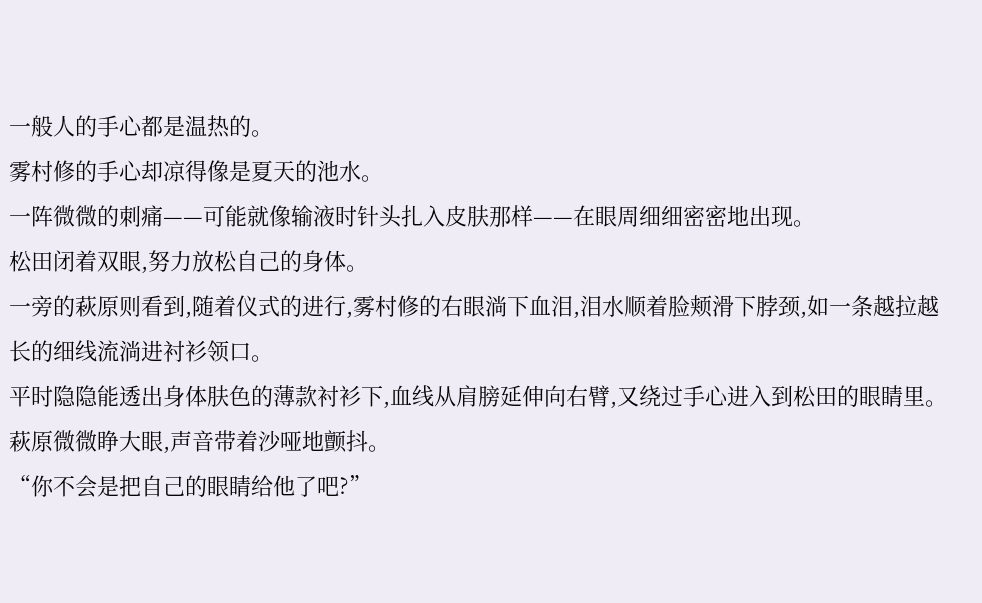一般人的手心都是温热的。
雾村修的手心却凉得像是夏天的池水。
一阵微微的刺痛——可能就像输液时针头扎入皮肤那样——在眼周细细密密地出现。
松田闭着双眼,努力放松自己的身体。
一旁的萩原则看到,随着仪式的进行,雾村修的右眼淌下血泪,泪水顺着脸颊滑下脖颈,如一条越拉越长的细线流淌进衬衫领口。
平时隐隐能透出身体肤色的薄款衬衫下,血线从肩膀延伸向右臂,又绕过手心进入到松田的眼睛里。
萩原微微睁大眼,声音带着沙哑地颤抖。
“你不会是把自己的眼睛给他了吧?”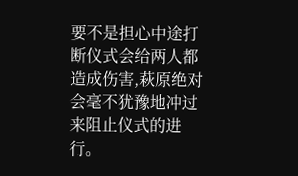要不是担心中途打断仪式会给两人都造成伤害,萩原绝对会毫不犹豫地冲过来阻止仪式的进行。